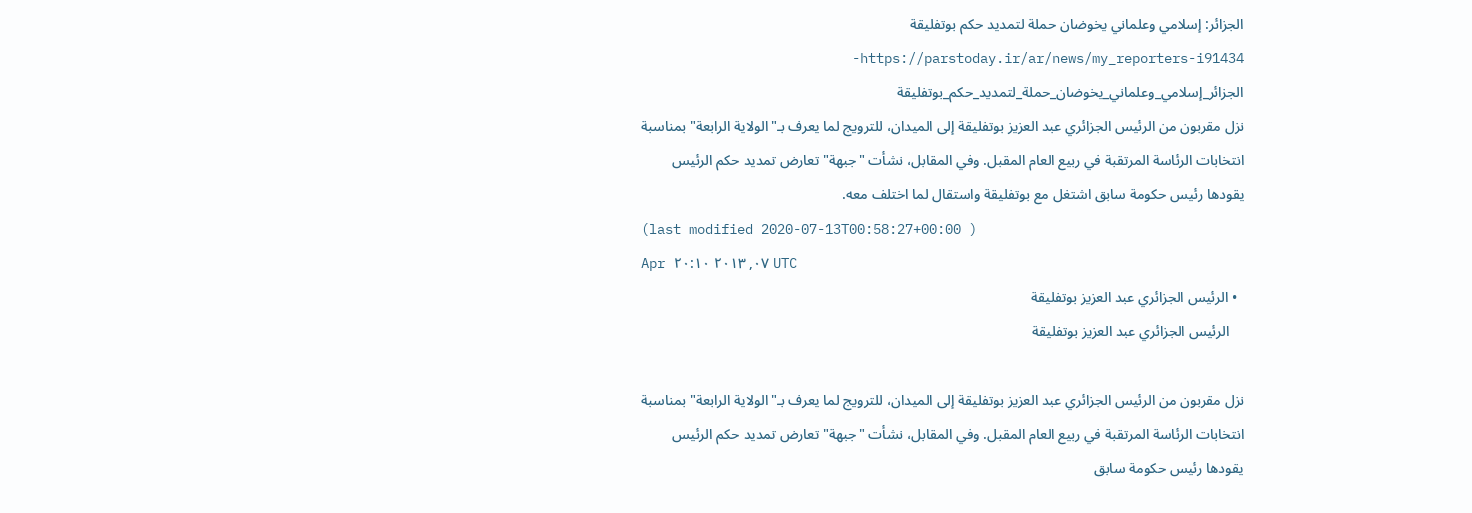الجزائر: إسلامي وعلماني يخوضان حملة لتمديد حكم بوتفليقة
https://parstoday.ir/ar/news/my_reporters-i91434-الجزائر_إسلامي_وعلماني_يخوضان_حملة_لتمديد_حكم_بوتفليقة
نزل مقربون من الرئيس الجزائري عبد العزيز بوتفليقة إلى الميدان، للترويج لما يعرف بـ"الولاية الرابعة" بمناسبة انتخابات الرئاسة المرتقبة في ربيع العام المقبل. وفي المقابل، نشأت "جبهة" تعارض تمديد حكم الرئيس يقودها رئيس حكومة سابق اشتغل مع بوتفليقة واستقال لما اختلف معه.
(last modified 2020-07-13T00:58:27+00:00 )
Apr ٠٧, ٢٠١٣ ٢٠:١٠ UTC
  • الرئيس الجزائري عبد العزيز بوتفليقة
    الرئيس الجزائري عبد العزيز بوتفليقة

نزل مقربون من الرئيس الجزائري عبد العزيز بوتفليقة إلى الميدان، للترويج لما يعرف بـ"الولاية الرابعة" بمناسبة انتخابات الرئاسة المرتقبة في ربيع العام المقبل. وفي المقابل، نشأت "جبهة" تعارض تمديد حكم الرئيس يقودها رئيس حكومة سابق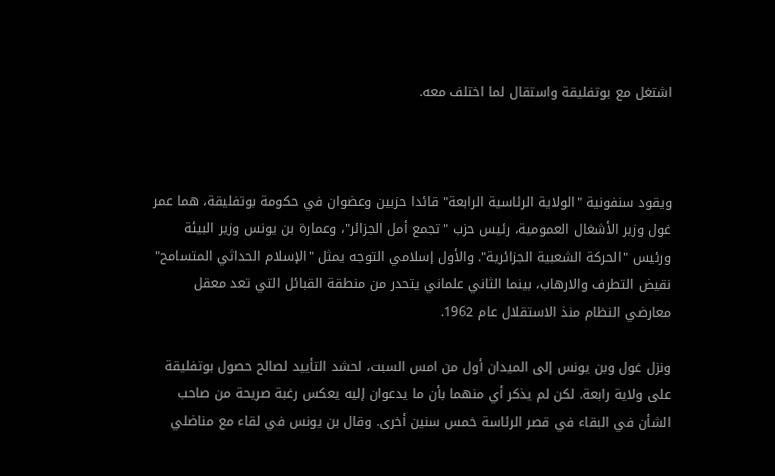اشتغل مع بوتفليقة واستقال لما اختلف معه.



ويقود سنفونية "الولاية الرئاسية الرابعة" قائدا حزبين وعضوان في حكومة بوتفليقة، هما عمر غول وزير الأشغال العمومية، رئيس حزب "تجمع أمل الجزائر"، وعمارة بن يونس وزير البيئة ورئيس "الحركة الشعبية الجزائرية". والأول إسلامي التوجه يمثل "الإسلام الحداثي المتسامح" نقيض التطرف والارهاب، بينما الثاني علماني يتحدر من منطقة القبائل التي تعد معقل معارضي النظام منذ الاستقلال عام 1962.

ونزل غول وبن يونس إلى الميدان أول من امس السبت، لحشد التأييد لصالح حصول بوتفليقة على ولاية رابعة. لكن لم يذكر أي منهما بأن ما يدعوان إليه يعكس رغبة صريحة من صاحب الشأن في البقاء في قصر الرئاسة خمس سنين أخرى. وقال بن يونس في لقاء مع مناضلي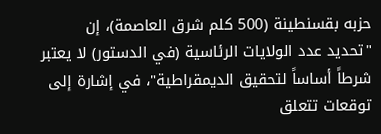حزبه بقسنطينة (500 كلم شرق العاصمة)، إن "تحديد عدد الولايات الرئاسية (في الدستور) لا يعتبر شرطاً أساساً لتحقيق الديمقراطية"، في إشارة إلى توقعات تتعلق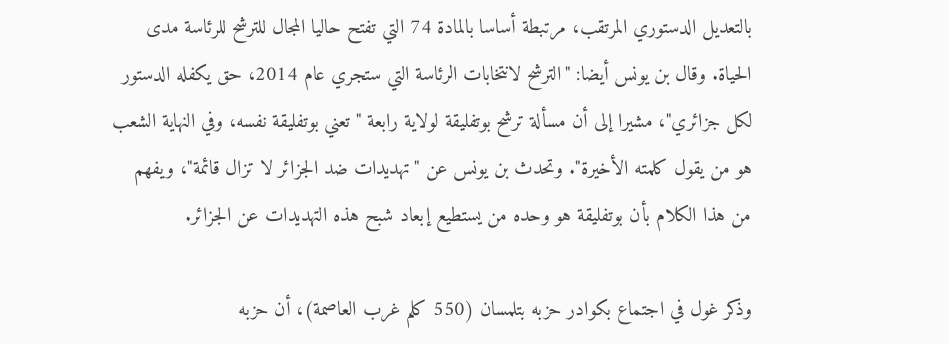بالتعديل الدستوري المرتقب، مرتبطة أساسا بالمادة 74 التي تفتح حاليا المجال للترشح للرئاسة مدى الحياة. وقال بن يونس أيضا: "الترشح لانتخابات الرئاسة التي ستجري عام 2014، حق يكفله الدستور لكل جزائري"، مشيرا إلى أن مسألة ترشح بوتفليقة لولاية رابعة "تعني بوتفليقة نفسه، وفي النهاية الشعب هو من يقول كلمته الأخيرة". وتحدث بن يونس عن "تهديدات ضد الجزائر لا تزال قائمة"، ويفهم من هذا الكلام بأن بوتفليقة هو وحده من يستطيع إبعاد شبح هذه التهديدات عن الجزائر.

وذكر غول في اجتماع بكوادر حزبه بتلمسان (550 كلم غرب العاصمة)، أن حزبه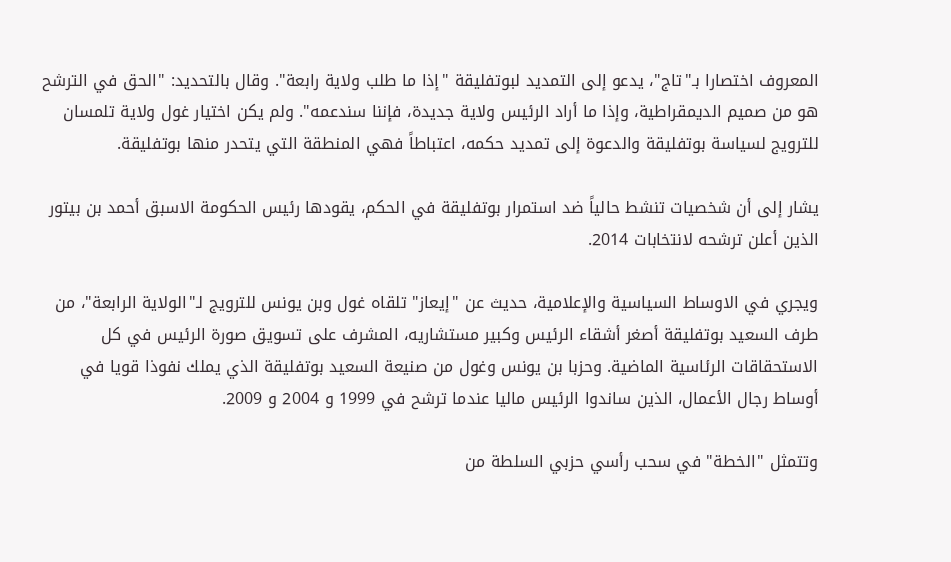المعروف اختصارا بـ"تاج"، يدعو إلى التمديد لبوتفليقة "إذا ما طلب ولاية رابعة". وقال بالتحديد: "الحق في الترشح هو من صميم الديمقراطية، وإذا ما أراد الرئيس ولاية جديدة، فإننا سندعمه". ولم يكن اختيار غول ولاية تلمسان للترويج لسياسة بوتفليقة والدعوة إلى تمديد حكمه، اعتباطاً فهي المنطقة التي يتحدر منها بوتفليقة.

يشار إلى أن شخصيات تنشط حالياً ضد استمرار بوتفليقة في الحكم، يقودها رئيس الحكومة الاسبق أحمد بن بيتور الذين أعلن ترشحه لانتخابات 2014.

ويجري في الاوساط السياسية والإعلامية، حديث عن "إيعاز" تلقاه غول وبن يونس للترويج لـ"الولاية الرابعة"، من طرف السعيد بوتفليقة أصغر أشقاء الرئيس وكبير مستشاريه، المشرف على تسويق صورة الرئيس في كل الاستحقاقات الرئاسية الماضية. وحزبا بن يونس وغول من صنيعة السعيد بوتفليقة الذي يملك نفوذا قويا في أوساط رجال الأعمال، الذين ساندوا الرئيس ماليا عندما ترشح في 1999 و 2004 و 2009.

وتتمثل "الخطة" في سحب رأسي حزبي السلطة من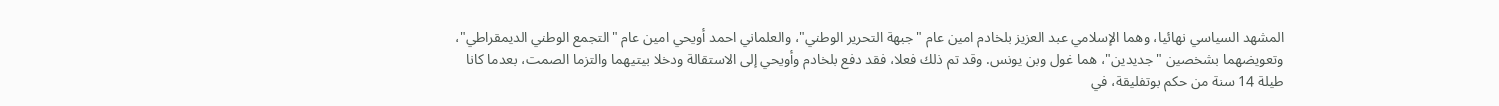المشهد السياسي نهائيا، وهما الإسلامي عبد العزيز بلخادم امين عام "جبهة التحرير الوطني"، والعلماني احمد أويحي امين عام "التجمع الوطني الديمقراطي"، وتعويضهما بشخصين "جديدين"، هما غول وبن يونس. وقد تم ذلك فعلا، فقد دفع بلخادم وأويحي إلى الاستقالة ودخلا بيتيهما والتزما الصمت، بعدما كانا طيلة 14 سنة من حكم بوتفليقة، في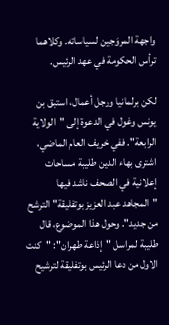واجهة المروَجين لسياساته. وكلاهما ترأس الحكومة في عهد الرئيس.

لكن برلمانيا ورجل أعمال، استبق بن يونس وغول في الدعوة إلى "الولاية الرابعة". ففي خريف العام الماضي، اشترى بهاء الدين طليبة مساحات إعلانية في الصحف ناشد فيها "المجاهد عبد العزيز بوتفليقة" الترشح من جديد". وحول هذا الموضوع، قال طليبة لمراسل "إذاعة طهران": "كنت الاول من دعا الرئيس بوتفليقة لترشيح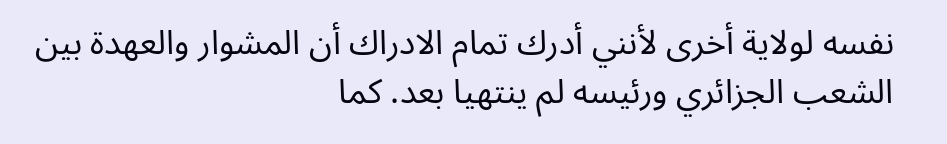نفسه لولاية أخرى لأنني أدرك تمام الادراك أن المشوار والعهدة بين الشعب الجزائري ورئيسه لم ينتهيا بعد. كما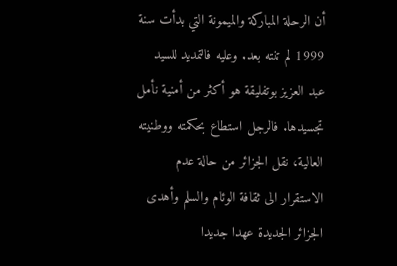أن الرحلة المباركة والميمونة التي بدأت سنة 1999 لم تنته بعد. وعليه فالتمديد للسيد عبد العزيز بوتفليقة هو أكثر من أمنية نأمل تجسيدها. فالرجل استطاع بحكمته ووطنيته العالية، نقل الجزائر من حالة عدم الاستقرار الى ثقافة الوئام والسلم وأهدى الجزائر الجديدة عهدا جديدا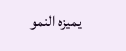يميزه النمو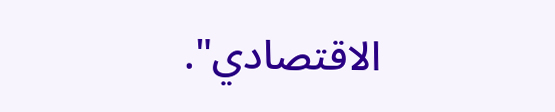الاقتصادي".